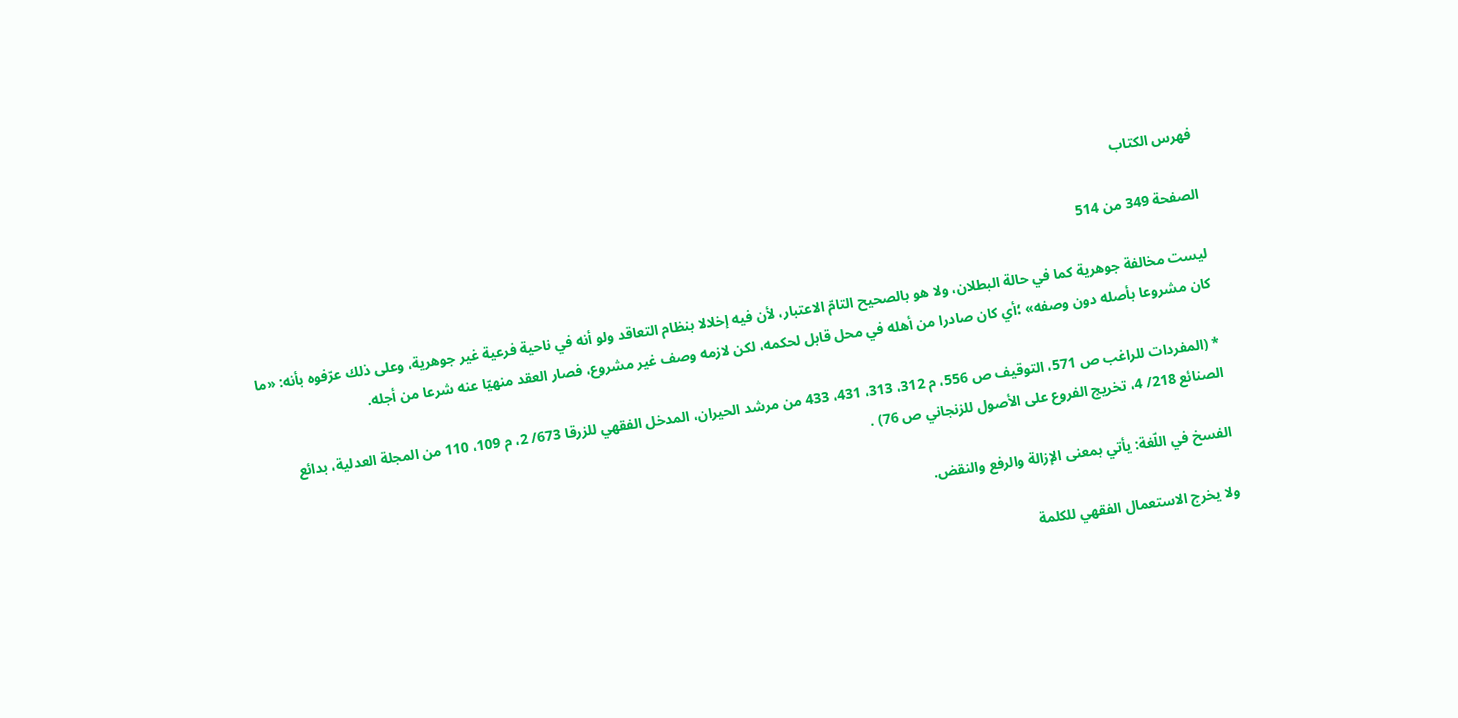فهرس الكتاب

الصفحة 349 من 514

ليست مخالفة جوهرية كما في حالة البطلان، ولا هو بالصحيح التامّ الاعتبار، لأن فيه إخلالا بنظام التعاقد ولو أنه في ناحية فرعية غير جوهرية، وعلى ذلك عرّفوه بأنه: «ما كان مشروعا بأصله دون وصفه» ؛أي كان صادرا من أهله في محل قابل لحكمه، لكن لازمه وصف غير مشروع، فصار العقد منهيّا عنه شرعا من أجله.

* (المفردات للراغب ص 571، التوقيف ص 556، م 312، 313، 431، 433 من مرشد الحيران، المدخل الفقهي للزرقا 673/ 2، م 109، 110 من المجلة العدلية، بدائع الصنائع 218/ 4، تخريج الفروع على الأصول للزنجاني ص 76) .

الفسخ في اللّغة: يأتي بمعنى الإزالة والرفع والنقض.

ولا يخرج الاستعمال الفقهي للكلمة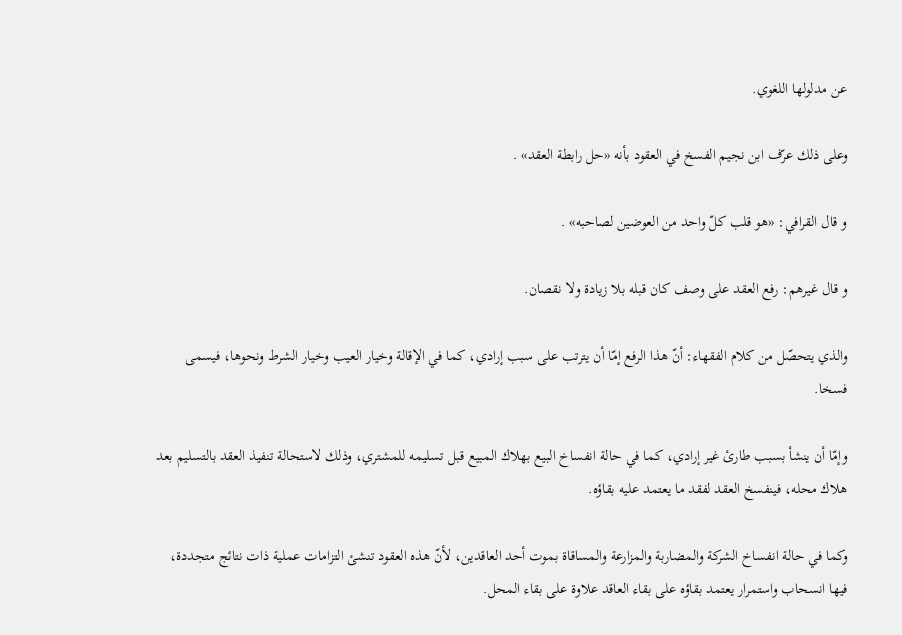عن مدلولها اللغوي.

وعلى ذلك عرّف ابن نجيم الفسخ في العقود بأنه «حل رابطة العقد» .

و قال القرافي: «هو قلب كلّ واحد من العوضين لصاحبه» .

و قال غيرهم: رفع العقد على وصف كان قبله بلا زيادة ولا نقصان.

والذي يتحصّل من كلام الفقهاء: أنّ هذا الرفع إمّا أن يترتب على سبب إرادي، كما في الإقالة وخيار العيب وخيار الشرط ونحوها، فيسمى فسخا.

وإمّا أن ينشأ بسبب طارئ غير إرادي، كما في حالة انفساخ البيع بهلاك المبيع قبل تسليمه للمشتري، وذلك لاستحالة تنفيذ العقد بالتسليم بعد هلاك محله، فينفسخ العقد لفقد ما يعتمد عليه بقاؤه.

وكما في حالة انفساخ الشركة والمضاربة والمزارعة والمساقاة بموت أحد العاقدين، لأنّ هذه العقود تنشئ التزامات عملية ذات نتائج متجددة، فيها انسحاب واستمرار يعتمد بقاؤه على بقاء العاقد علاوة على بقاء المحل.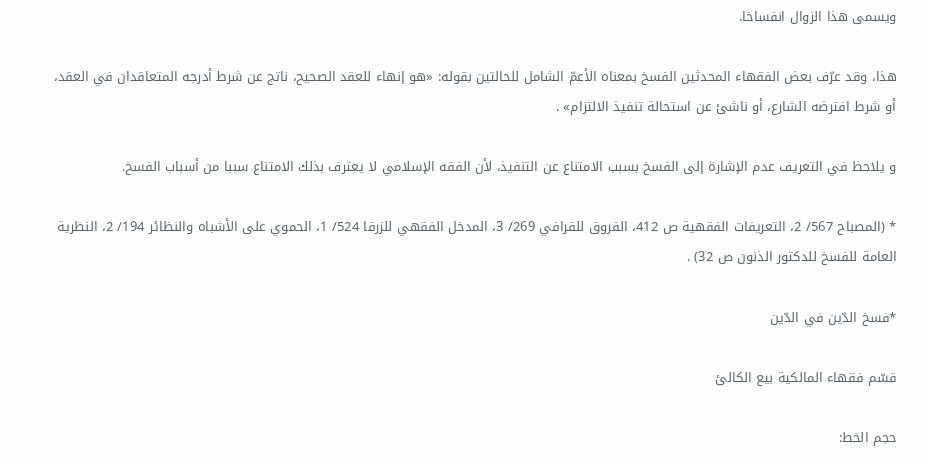ويسمى هذا الزوال انفساخا.

هذا، وقد عرّف بعض الفقهاء المحدثين الفسخ بمعناه الأعمّ الشامل للحالتين بقوله: «هو إنهاء للعقد الصحيح، ناتج عن شرط أدرجه المتعاقدان في العقد، أو شرط افترضه الشارع، أو ناشئ عن استحالة تنفيذ الالتزام» .

و يلاحظ في التعريف عدم الإشارة إلى الفسخ بسبب الامتناع عن التنفيذ، لأن الفقه الإسلامي لا يعترف بذلك الامتناع سببا من أسباب الفسخ.

* (المصباح 567/ 2، التعريفات الفقهية ص 412، الفروق للقرافي 269/ 3، المدخل الفقهي للزرقا 524/ 1، الحموي على الأشباه والنظائر 194/ 2، النظرية العامة للفسخ للدكتور الذنون ص 32) .

*فسخ الدّين في الدّين

قسّم فقهاء المالكية بيع الكالئ

حجم الخط: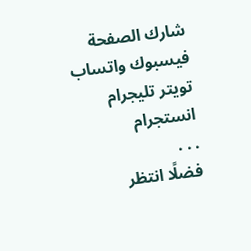شارك الصفحة
فيسبوك واتساب تويتر تليجرام انستجرام
. . .
فضلًا انتظر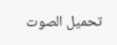تحميل الصوت